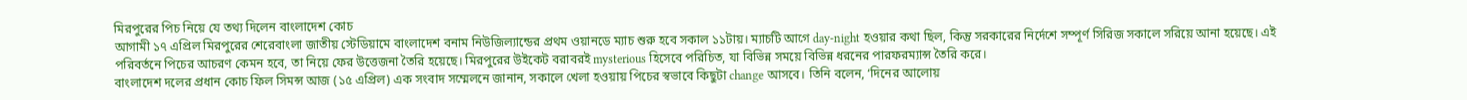মিরপুরের পিচ নিয়ে যে তথ্য দিলেন বাংলাদেশ কোচ
আগামী ১৭ এপ্রিল মিরপুরের শেরেবাংলা জাতীয় স্টেডিয়ামে বাংলাদেশ বনাম নিউজিল্যান্ডের প্রথম ওয়ানডে ম্যাচ শুরু হবে সকাল ১১টায়। ম্যাচটি আগে day-night হওয়ার কথা ছিল, কিন্তু সরকারের নির্দেশে সম্পূর্ণ সিরিজ সকালে সরিয়ে আনা হয়েছে। এই পরিবর্তনে পিচের আচরণ কেমন হবে, তা নিয়ে ফের উত্তেজনা তৈরি হয়েছে। মিরপুরের উইকেট বরাবরই mysterious হিসেবে পরিচিত, যা বিভিন্ন সময়ে বিভিন্ন ধরনের পারফরম্যান্স তৈরি করে।
বাংলাদেশ দলের প্রধান কোচ ফিল সিমন্স আজ (১৫ এপ্রিল) এক সংবাদ সম্মেলনে জানান, সকালে খেলা হওয়ায় পিচের স্বভাবে কিছুটা change আসবে। তিনি বলেন, ‘দিনের আলোয়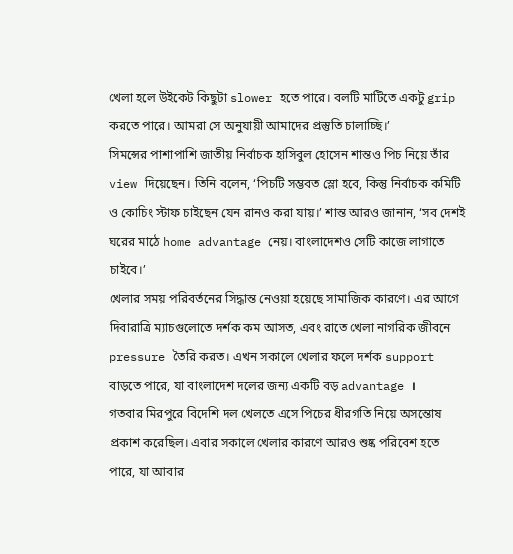খেলা হলে উইকেট কিছুটা slower হতে পারে। বলটি মাটিতে একটু grip করতে পারে। আমরা সে অনুযায়ী আমাদের প্রস্তুতি চালাচ্ছি।’
সিমন্সের পাশাপাশি জাতীয় নির্বাচক হাসিবুল হোসেন শান্তও পিচ নিয়ে তাঁর view দিয়েছেন। তিনি বলেন, ‘পিচটি সম্ভবত স্লো হবে, কিন্তু নির্বাচক কমিটি ও কোচিং স্টাফ চাইছেন যেন রানও করা যায়।’ শান্ত আরও জানান, ‘সব দেশই ঘরের মাঠে home advantage নেয়। বাংলাদেশও সেটি কাজে লাগাতে চাইবে।’
খেলার সময় পরিবর্তনের সিদ্ধান্ত নেওয়া হয়েছে সামাজিক কারণে। এর আগে দিবারাত্রি ম্যাচগুলোতে দর্শক কম আসত, এবং রাতে খেলা নাগরিক জীবনে pressure তৈরি করত। এখন সকালে খেলার ফলে দর্শক support বাড়তে পারে, যা বাংলাদেশ দলের জন্য একটি বড় advantage ।
গতবার মিরপুরে বিদেশি দল খেলতে এসে পিচের ধীরগতি নিয়ে অসন্তোষ প্রকাশ করেছিল। এবার সকালে খেলার কারণে আরও শুষ্ক পরিবেশ হতে পারে, যা আবার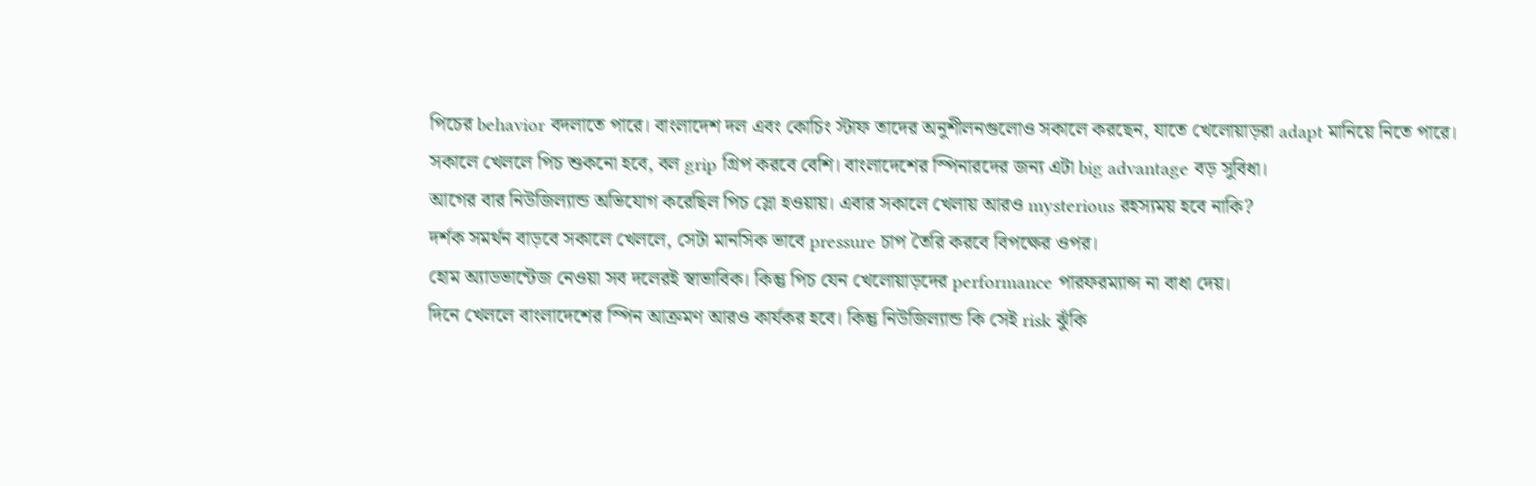পিচের behavior বদলাতে পারে। বাংলাদেশ দল এবং কোচিং স্টাফ তাদের অনুশীলনগুলোও সকালে করছেন, যাতে খেলোয়াড়রা adapt মানিয়ে নিতে পারে।
সকালে খেললে পিচ শুকনো হবে, বল grip গ্রিপ করবে বেশি। বাংলাদেশের স্পিনারদের জন্য এটা big advantage বড় সুবিধা।
আগের বার নিউজিল্যান্ড অভিযোগ করেছিল পিচ স্লো হওয়ায়। এবার সকালে খেলায় আরও mysterious রহস্যময় হবে নাকি?
দর্শক সমর্থন বাড়বে সকালে খেললে, সেটা মানসিক ভাবে pressure চাপ তৈরি করবে বিপক্ষের ওপর।
হোম অ্যাডভান্টেজ নেওয়া সব দলেরই স্বাভাবিক। কিন্তু পিচ যেন খেলোয়াড়দের performance পারফরম্যান্স না বাধা দেয়।
দিনে খেললে বাংলাদেশের স্পিন আক্রমণ আরও কার্যকর হবে। কিন্তু নিউজিল্যান্ড কি সেই risk ঝুঁকি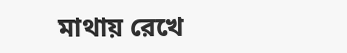মাথায় রেখে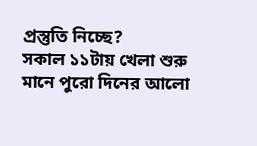প্রস্তুতি নিচ্ছে?
সকাল ১১টায় খেলা শুরু মানে পুরো দিনের আলো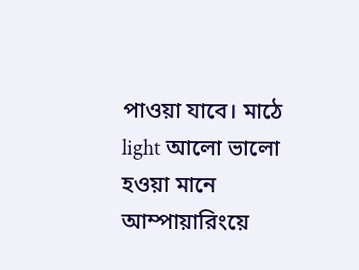পাওয়া যাবে। মাঠে light আলো ভালো হওয়া মানে আম্পায়ারিংয়ে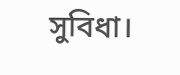সুবিধা।